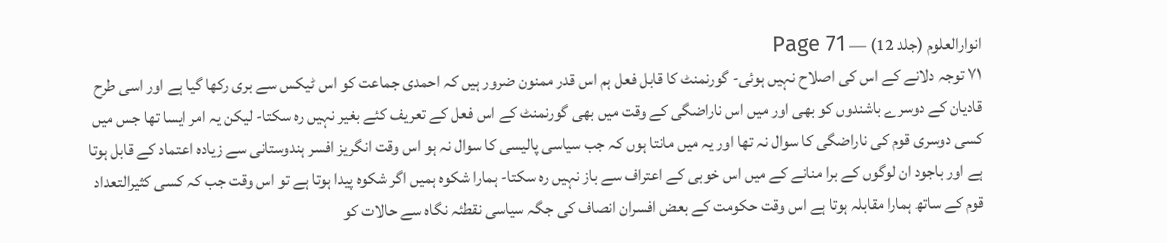انوارالعلوم (جلد 12) — Page 71
۷۱ توجہ دلانے کے اس کی اصلاح نہیں ہوئی- گورنمنٹ کا قابل فعل ہم اس قدر ممنون ضرور ہیں کہ احمدی جماعت کو اس ٹیکس سے بری رکھا گیا ہے اور اسی طرح قادیان کے دوسرے باشندوں کو بھی اور میں اس ناراضگی کے وقت میں بھی گورنمنٹ کے اس فعل کے تعریف کئے بغیر نہیں رہ سکتا- لیکن یہ امر ایسا تھا جس میں کسی دوسری قوم کی ناراضگی کا سوال نہ تھا اور یہ میں مانتا ہوں کہ جب سیاسی پالیسی کا سوال نہ ہو اس وقت انگریز افسر ہندوستانی سے زیادہ اعتماد کے قابل ہوتا ہے اور باجود ان لوگوں کے برا منانے کے میں اس خوبی کے اعتراف سے باز نہیں رہ سکتا- ہمارا شکوہ ہمیں اگر شکوہ پیدا ہوتا ہے تو اس وقت جب کہ کسی کثیرالتعداد قوم کے ساتھ ہمارا مقابلہ ہوتا ہے اس وقت حکومت کے بعض افسران انصاف کی جگہ سیاسی نقطئہ نگاہ سے حالات کو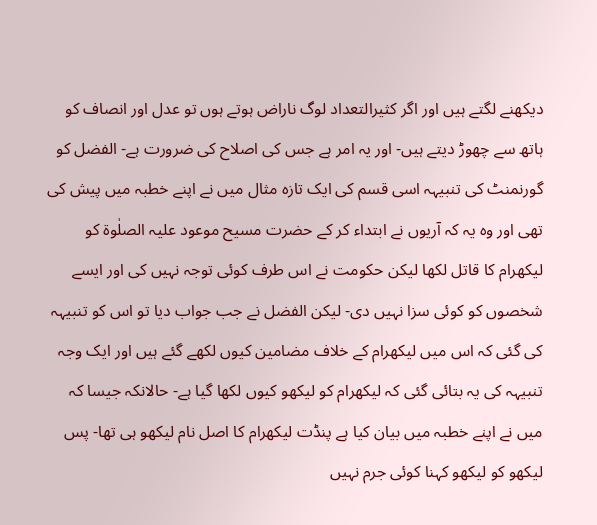دیکھنے لگتے ہیں اور اگر کثیرالتعداد لوگ ناراض ہوتے ہوں تو عدل اور انصاف کو ہاتھ سے چھوڑ دیتے ہیں- اور یہ امر ہے جس کی اصلاح کی ضرورت ہے- الفضل کو گورنمنٹ کی تنبیہہ اسی قسم کی ایک تازہ مثال میں نے اپنے خطبہ میں پیش کی تھی اور وہ یہ کہ آریوں نے ابتداء کر کے حضرت مسیح موعود علیہ الصلٰوۃ کو لیکھرام کا قاتل لکھا لیکن حکومت نے اس طرف کوئی توجہ نہیں کی اور ایسے شخصوں کو کوئی سزا نہیں دی- لیکن الفضل نے جب جواب دیا تو اس کو تنبیہہ کی گئی کہ اس میں لیکھرام کے خلاف مضامین کیوں لکھے گئے ہیں اور ایک وجہ تنبیہہ کی یہ بتائی گئی کہ لیکھرام کو لیکھو کیوں لکھا گیا ہے- حالانکہ جیسا کہ میں نے اپنے خطبہ میں بیان کیا ہے پنڈت لیکھرام کا اصل نام لیکھو ہی تھا- پس لیکھو کو لیکھو کہنا کوئی جرم نہیں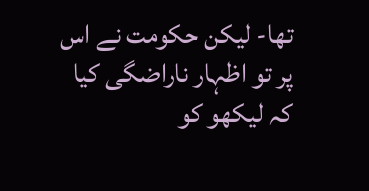تھا- لیکن حکومت نے اس پر تو اظہار ناراضگی کیا کہ لیکھو کو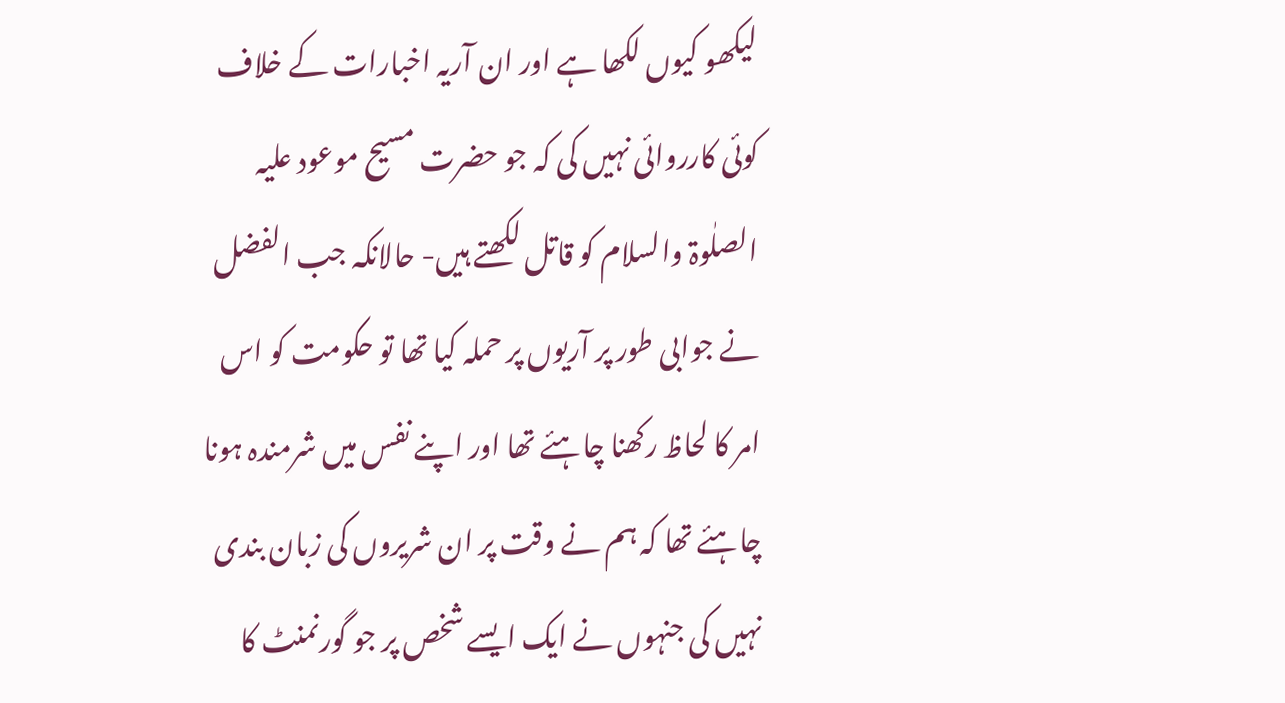لیکھو کیوں لکھا ہے اور ان آریہ اخبارات کے خلاف کوئی کارروائی نہیں کی کہ جو حضرت مسیح موعود علیہ الصلٰوۃ والسلام کو قاتل لکھتے ہیں- حالانکہ جب الفضل نے جوابی طور پر آریوں پر حملہ کیا تھا تو حکومت کو اس امر کا لحاظ رکھنا چاہئے تھا اور اپنے نفس میں شرمندہ ہونا چاہئے تھا کہ ہم نے وقت پر ان شریروں کی زبان بندی نہیں کی جنہوں نے ایک ایسے شخص پر جو گورنمنٹ کا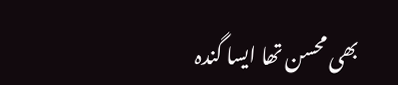بھی محسن تھا ایسا گندہ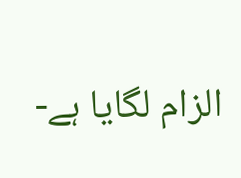الزام لگایا ہے-